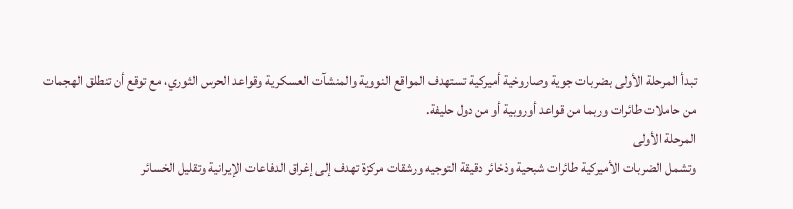تبدأ المرحلة الأولى بضربات جوية وصاروخية أميركية تستهدف المواقع النووية والمنشآت العسكرية وقواعد الحرس الثوري، مع توقع أن تنطلق الهجمات من حاملات طائرات وربما من قواعد أوروبية أو من دول حليفة.
المرحلة الأولى
وتشمل الضربات الأميركية طائرات شبحية وذخائر دقيقة التوجيه ورشقات مركزة تهدف إلى إغراق الدفاعات الإيرانية وتقليل الخسائر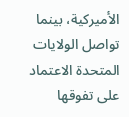الأميركية، بينما تواصل الولايات المتحدة الاعتماد على تفوقها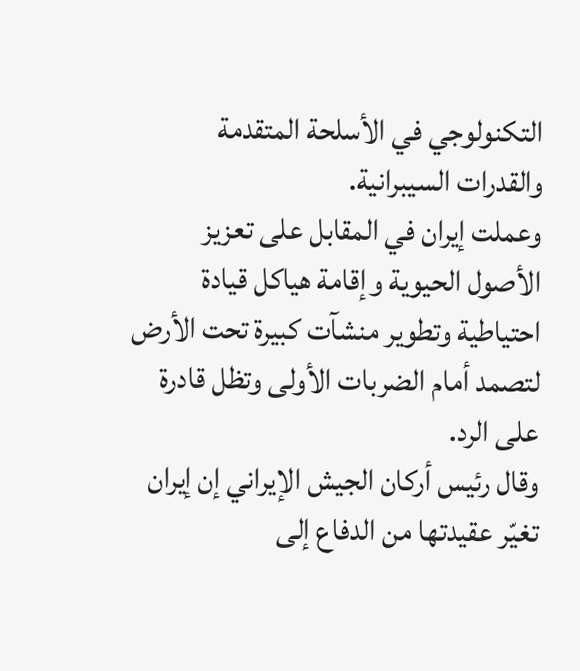التكنولوجي في الأسلحة المتقدمة والقدرات السيبرانية.
وعملت إيران في المقابل على تعزيز الأصول الحيوية وإقامة هياكل قيادة احتياطية وتطوير منشآت كبيرة تحت الأرض لتصمد أمام الضربات الأولى وتظل قادرة على الرد.
وقال رئيس أركان الجيش الإيراني إن إيران تغيّر عقيدتها من الدفاع إلى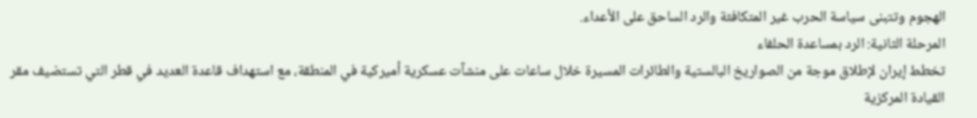الهجوم وتتبنى سياسة الحرب غير المتكافئة والرد الساحق على الأعداء.
المرحلة الثانية: الرد بمساعدة الحلفاء
تخطط إيران لإطلاق موجة من الصواريخ البالستية والطائرات المسيرة خلال ساعات على منشآت عسكرية أميركية في المنطقة، مع استهداف قاعدة العديد في قطر التي تستضيف مقر القيادة المركزية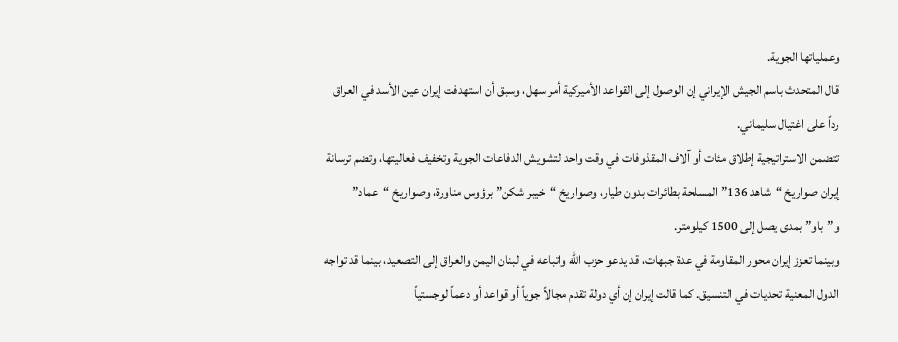وعملياتها الجوية.
قال المتحدث باسم الجيش الإيراني إن الوصول إلى القواعد الأميركية أمر سهل، وسبق أن استهدفت إيران عين الأسد في العراق رداً على اغتيال سليماني.
تتضمن الاستراتيجية إطلاق مئات أو آلاف المقذوفات في وقت واحد لتشويش الدفاعات الجوية وتخفيف فعاليتها، وتضم ترسانة إيران صواريخ “شاهد 136” المسلحة بطائرات بدون طيار، وصواريخ “خيبر شكن” برؤوس مناورة، وصواريخ “عماد” و”باو” بمدى يصل إلى 1500 كيلومتر.
وبينما تعزز إيران محور المقاومة في عدة جبهات، قد يدعو حزب الله واتباعه في لبنان اليمن والعراق إلى التصعيد، بينما قد تواجه الدول المعنية تحديات في التنسيق. كما قالت إيران إن أي دولة تقدم مجالاً جوياً أو قواعد أو دعماً لوجستياً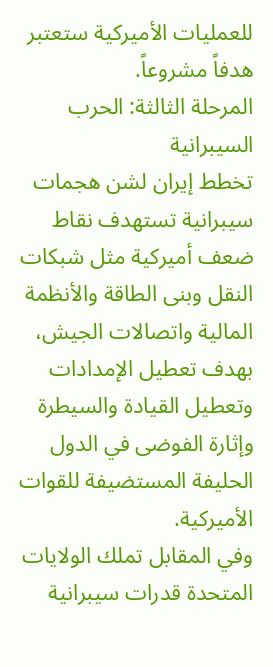للعمليات الأميركية ستعتبر هدفاً مشروعاً.
المرحلة الثالثة: الحرب السيبرانية
تخطط إيران لشن هجمات سيبرانية تستهدف نقاط ضعف أميركية مثل شبكات النقل وبنى الطاقة والأنظمة المالية واتصالات الجيش، بهدف تعطيل الإمدادات وتعطيل القيادة والسيطرة وإثارة الفوضى في الدول الحليفة المستضيفة للقوات الأميركية.
وفي المقابل تملك الولايات المتحدة قدرات سيبرانية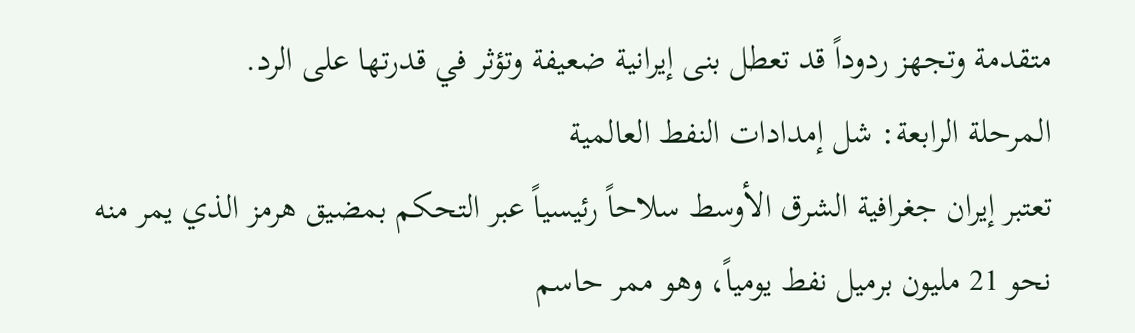متقدمة وتجهز ردوداً قد تعطل بنى إيرانية ضعيفة وتؤثر في قدرتها على الرد.
المرحلة الرابعة: شل إمدادات النفط العالمية
تعتبر إيران جغرافية الشرق الأوسط سلاحاً رئيسياً عبر التحكم بمضيق هرمز الذي يمر منه نحو 21 مليون برميل نفط يومياً، وهو ممر حاسم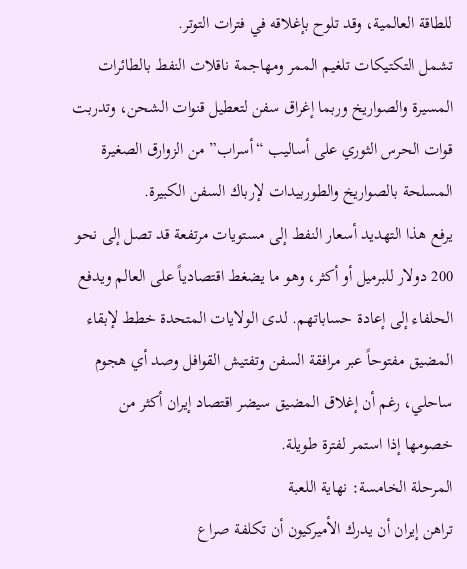للطاقة العالمية، وقد تلوح بإغلاقه في فترات التوتر.
تشمل التكتيكات تلغيم الممر ومهاجمة ناقلات النفط بالطائرات المسيرة والصواريخ وربما إغراق سفن لتعطيل قنوات الشحن، وتدربت قوات الحرس الثوري على أساليب “أسراب” من الزوارق الصغيرة المسلحة بالصواريخ والطوربيدات لإرباك السفن الكبيرة.
يرفع هذا التهديد أسعار النفط إلى مستويات مرتفعة قد تصل إلى نحو 200 دولار للبرميل أو أكثر، وهو ما يضغط اقتصادياً على العالم ويدفع الحلفاء إلى إعادة حساباتهم. لدى الولايات المتحدة خطط لإبقاء المضيق مفتوحاً عبر مرافقة السفن وتفتيش القوافل وصد أي هجوم ساحلي، رغم أن إغلاق المضيق سيضر اقتصاد إيران أكثر من خصومها إذا استمر لفترة طويلة.
المرحلة الخامسة: نهاية اللعبة
تراهن إيران أن يدرك الأميركيون أن تكلفة صراع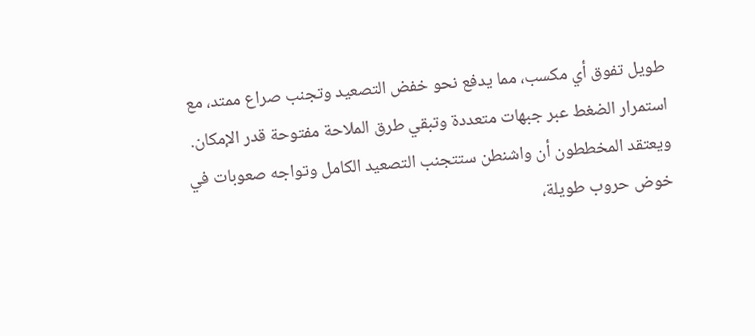طويل تفوق أي مكسب، مما يدفع نحو خفض التصعيد وتجنب صراع ممتد، مع استمرار الضغط عبر جبهات متعددة وتبقي طرق الملاحة مفتوحة قدر الإمكان.
ويعتقد المخططون أن واشنطن ستتجنب التصعيد الكامل وتواجه صعوبات في خوض حروب طويلة،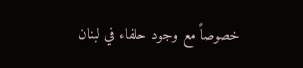خصوصاً مع وجود حلفاء في لبنان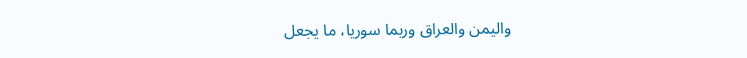واليمن والعراق وربما سوريا، ما يجعل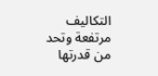التكاليف مرتفعة وتحد من قدرتها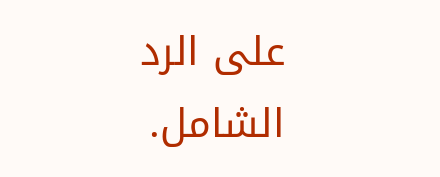على الرد الشامل.